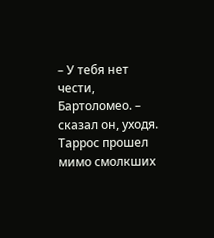– У тебя нет чести, Бартоломео. – сказал он, уходя. Таррос прошел мимо смолкших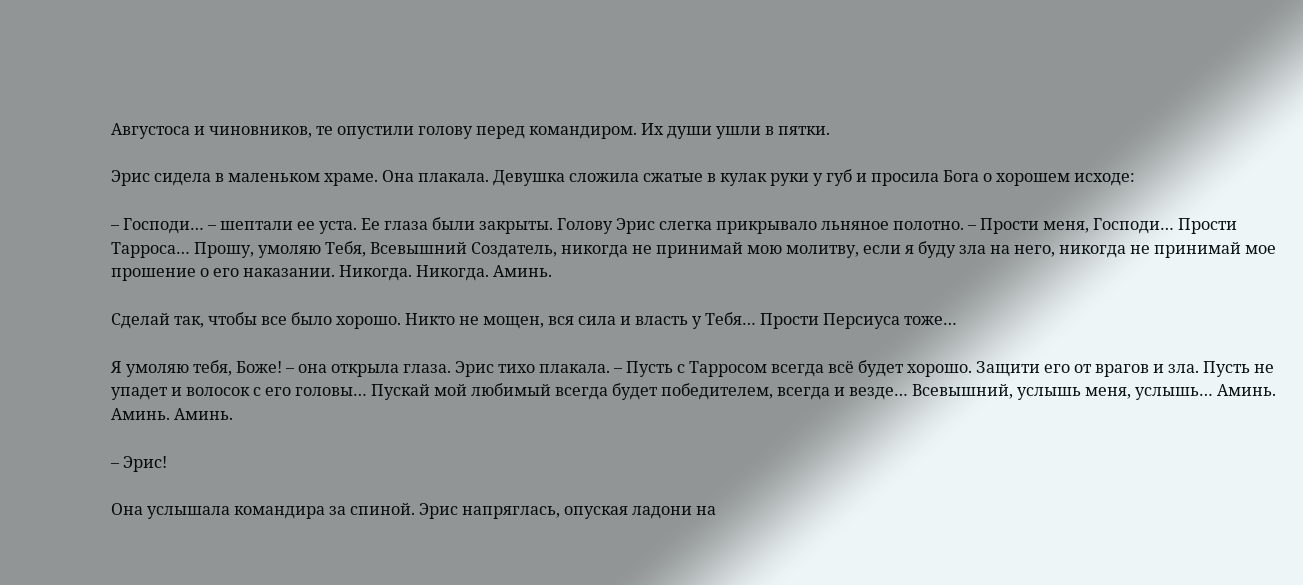Августоса и чиновников, те опустили голову перед командиром. Их души ушли в пятки.

Эрис сидела в маленьком храме. Она плакала. Девушка сложила сжатые в кулак руки у губ и просила Бога о хорошем исходе:

– Господи… – шептали ее уста. Ее глаза были закрыты. Голову Эрис слегка прикрывало льняное полотно. – Прости меня, Господи… Прости Тарроса… Прошу, умоляю Тебя, Всевышний Создатель, никогда не принимай мою молитву, если я буду зла на него, никогда не принимай мое прошение о его наказании. Никогда. Никогда. Аминь.

Сделай так, чтобы все было хорошо. Никто не мощен, вся сила и власть у Тебя… Прости Персиуса тоже…

Я умоляю тебя, Боже! – она открыла глаза. Эрис тихо плакала. – Пусть с Тарросом всегда всё будет хорошо. Защити его от врагов и зла. Пусть не упадет и волосок с его головы… Пускай мой любимый всегда будет победителем, всегда и везде… Всевышний, услышь меня, услышь… Аминь. Аминь. Аминь.

– Эрис!

Она услышала командира за спиной. Эрис напряглась, опуская ладони на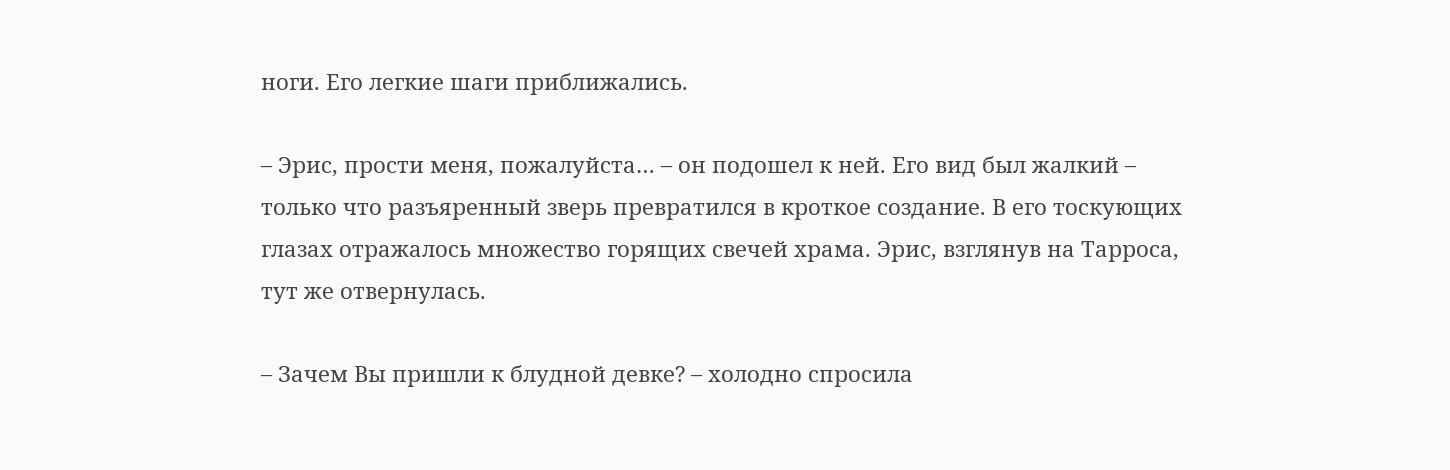ноги. Его легкие шаги приближались.

– Эрис, прости меня, пожалуйста… – он подошел к ней. Его вид был жалкий – только что разъяренный зверь превратился в кроткое создание. В его тоскующих глазах отражалось множество горящих свечей храма. Эрис, взглянув на Тарроса, тут же отвернулась.

– Зачем Вы пришли к блудной девке? – холодно спросила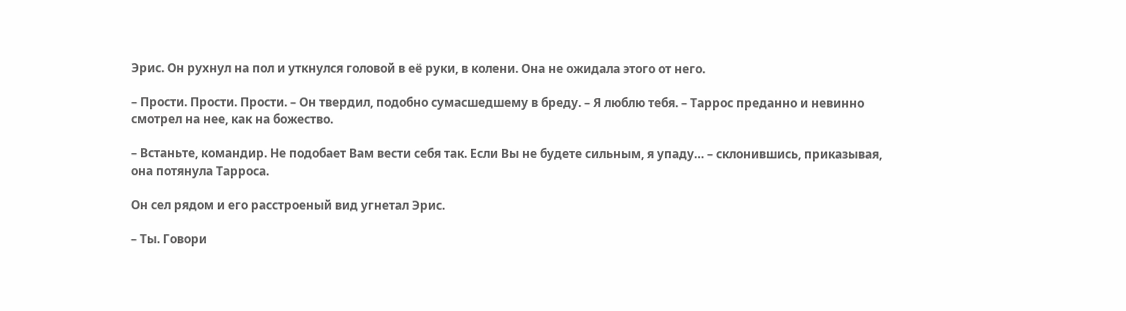Эрис. Он рухнул на пол и уткнулся головой в её руки, в колени. Она не ожидала этого от него.

– Прости. Прости. Прости. – Он твердил, подобно сумасшедшему в бреду. – Я люблю тебя. – Таррос преданно и невинно смотрел на нее, как на божество.

– Встаньте, командир. Не подобает Вам вести себя так. Если Вы не будете сильным, я упаду… – склонившись, приказывая, она потянула Тарроса.

Он сел рядом и его расстроеный вид угнетал Эрис.

– Ты. Говори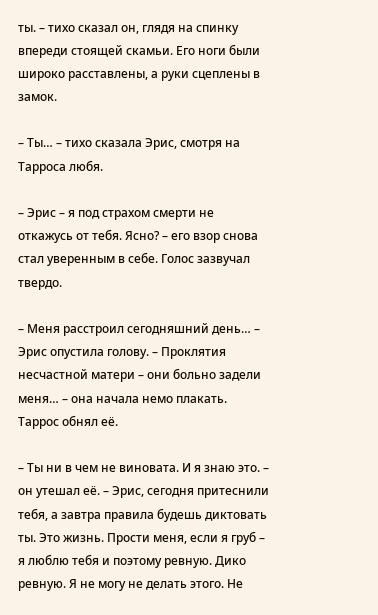ты. – тихо сказал он, глядя на спинку впереди стоящей скамьи. Его ноги были широко расставлены, а руки сцеплены в замок.

– Ты… – тихо сказала Эрис, смотря на Тарроса любя.

– Эрис – я под страхом смерти не откажусь от тебя. Ясно? – его взор снова стал уверенным в себе. Голос зазвучал твердо.

– Меня расстроил сегодняшний день… – Эрис опустила голову. – Проклятия несчастной матери – они больно задели меня… – она начала немо плакать. Таррос обнял её.

– Ты ни в чем не виновата. И я знаю это. – он утешал её. – Эрис, сегодня притеснили тебя, а завтра правила будешь диктовать ты. Это жизнь. Прости меня, если я груб – я люблю тебя и поэтому ревную. Дико ревную. Я не могу не делать этого. Не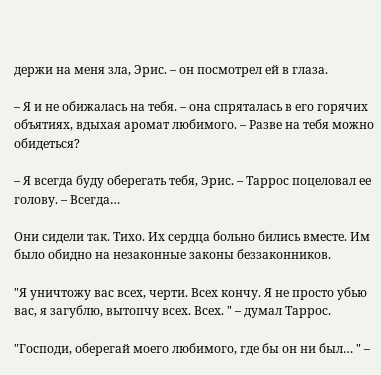держи на меня зла, Эрис. – он посмотрел ей в глаза.

– Я и не обижалась на тебя. – она спряталась в его горячих объятиях, вдыхая аромат любимого. – Разве на тебя можно обидеться?

– Я всегда буду оберегать тебя, Эрис. – Таррос поцеловал ее голову. – Всегда…

Они сидели так. Тихо. Их сердца больно бились вместе. Им было обидно на незаконные законы беззаконников.

"Я уничтожу вас всех, черти. Всех кончу. Я не просто убью вас, я загублю, вытопчу всех. Всех. " – думал Таррос.

"Господи, оберегай моего любимого, где бы он ни был… " –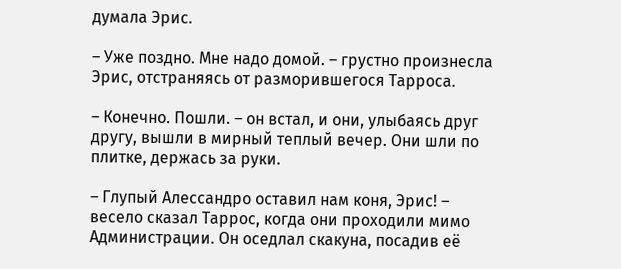думала Эрис.

– Уже поздно. Мне надо домой. – грустно произнесла Эрис, отстраняясь от разморившегося Тарроса.

– Конечно. Пошли. – он встал, и они, улыбаясь друг другу, вышли в мирный теплый вечер. Они шли по плитке, держась за руки.

– Глупый Алессандро оставил нам коня, Эрис! – весело сказал Таррос, когда они проходили мимо Администрации. Он оседлал скакуна, посадив её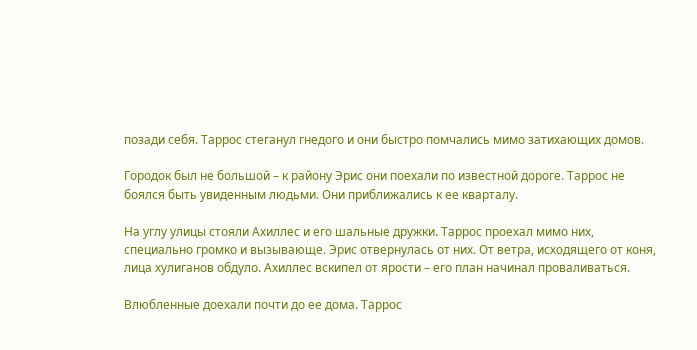позади себя. Таррос стеганул гнедого и они быстро помчались мимо затихающих домов.

Городок был не большой – к району Эрис они поехали по известной дороге. Таррос не боялся быть увиденным людьми. Они приближались к ее кварталу.

На углу улицы стояли Ахиллес и его шальные дружки. Таррос проехал мимо них, специально громко и вызывающе. Эрис отвернулась от них. От ветра, исходящего от коня, лица хулиганов обдуло. Ахиллес вскипел от ярости – его план начинал проваливаться.

Влюбленные доехали почти до ее дома. Таррос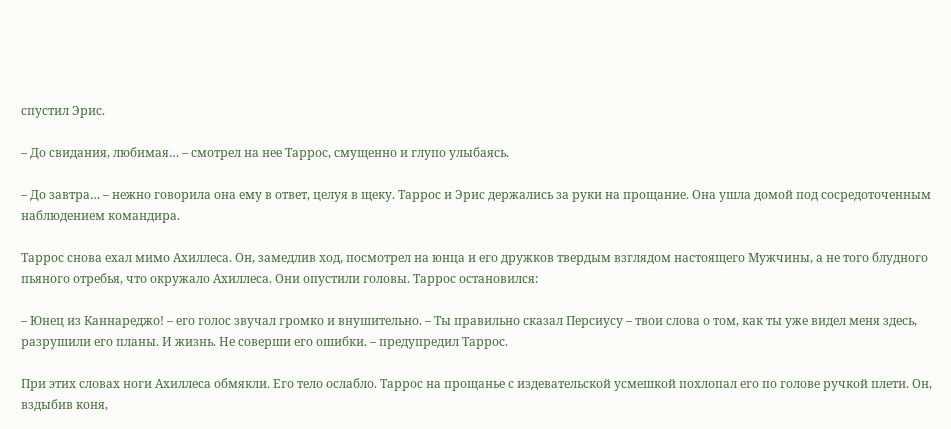спустил Эрис.

– До свидания, любимая… – смотрел на нее Таррос, смущенно и глупо улыбаясь.

– До завтра… – нежно говорила она ему в ответ, целуя в щеку. Таррос и Эрис держались за руки на прощание. Она ушла домой под сосредоточенным наблюдением командира.

Таррос снова ехал мимо Ахиллеса. Он, замедлив ход, посмотрел на юнца и его дружков твердым взглядом настоящего Мужчины, а не того блудного пьяного отребья, что окружало Ахиллеса. Они опустили головы. Таррос остановился:

– Юнец из Каннареджо! – его голос звучал громко и внушительно. – Ты правильно сказал Персиусу – твои слова о том, как ты уже видел меня здесь, разрушили его планы. И жизнь. Не соверши его ошибки. – предупредил Таррос.

При этих словах ноги Ахиллеса обмякли. Его тело ослабло. Таррос на прощанье с издевательской усмешкой похлопал его по голове ручкой плети. Он, вздыбив коня,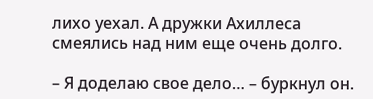лихо уехал. А дружки Ахиллеса смеялись над ним еще очень долго.

– Я доделаю свое дело… – буркнул он.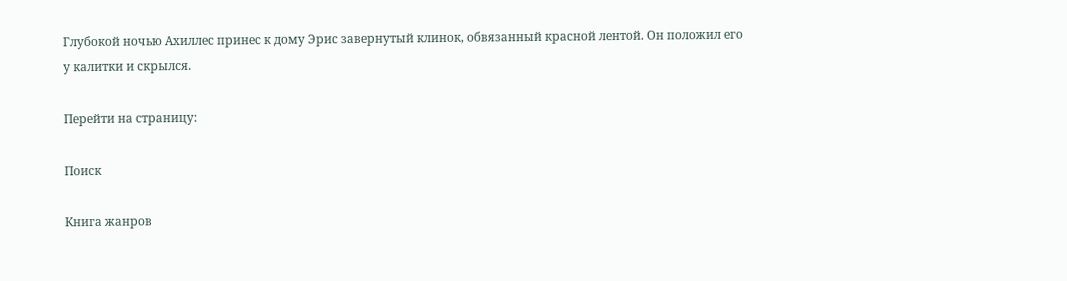Глубокой ночью Ахиллес принес к дому Эрис завернутый клинок, обвязанный красной лентой. Он положил его у калитки и скрылся.

Перейти на страницу:

Поиск

Книга жанров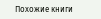Похожие книги